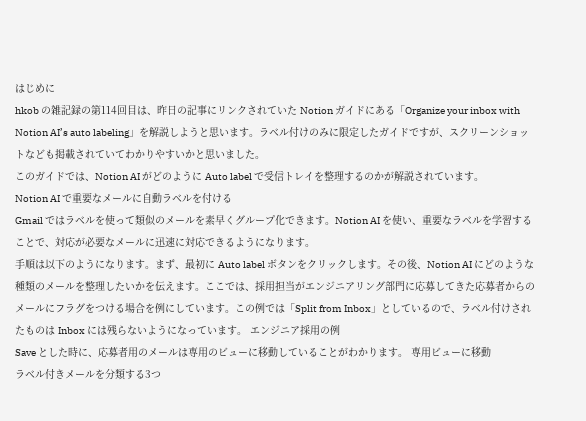はじめに
hkob の雑記録の第114回目は、昨日の記事にリンクされていた Notion ガイドにある「Organize your inbox with Notion AI’s auto labeling」を解説しようと思います。ラベル付けのみに限定したガイドですが、スクリーンショットなども掲載されていてわかりやすいかと思いました。
このガイドでは、Notion AI がどのように Auto label で受信トレイを整理するのかが解説されています。
Notion AI で重要なメールに自動ラベルを付ける
Gmail ではラベルを使って類似のメールを素早くグループ化できます。Notion AI を使い、重要なラベルを学習することで、対応が必要なメールに迅速に対応できるようになります。
手順は以下のようになります。まず、最初に Auto label ボタンをクリックします。その後、Notion AI にどのような種類のメールを整理したいかを伝えます。ここでは、採用担当がエンジニアリング部門に応募してきた応募者からのメールにフラグをつける場合を例にしています。この例では「Split from Inbox」としているので、ラベル付けされたものは Inbox には残らないようになっています。 エンジニア採用の例
Save とした時に、応募者用のメールは専用のビューに移動していることがわかります。 専用ビューに移動
ラベル付きメールを分類する3つ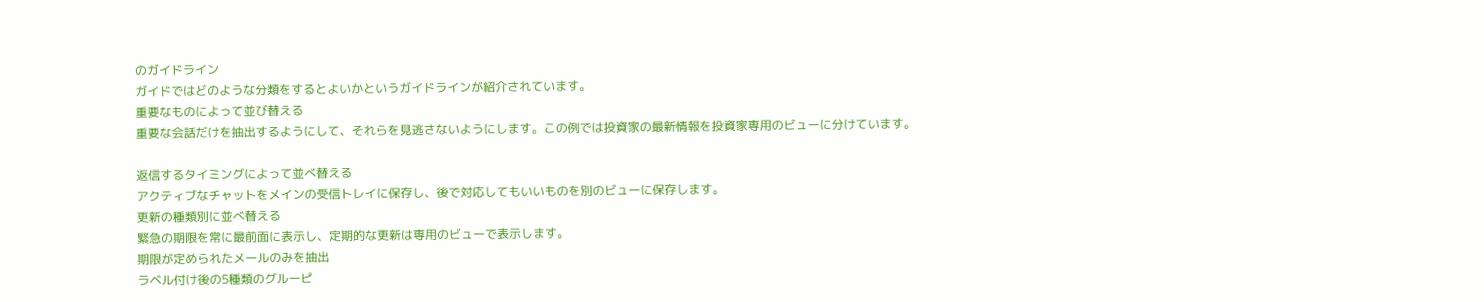のガイドライン
ガイドではどのような分類をするとよいかというガイドラインが紹介されています。
重要なものによって並び替える
重要な会話だけを抽出するようにして、それらを見逃さないようにします。この例では投資家の最新情報を投資家専用のビューに分けています。

返信するタイミングによって並べ替える
アクティブなチャットをメインの受信トレイに保存し、後で対応してもいいものを別のビューに保存します。
更新の種類別に並べ替える
緊急の期限を常に最前面に表示し、定期的な更新は専用のビューで表示します。
期限が定められたメールのみを抽出
ラベル付け後の5種類のグルーピ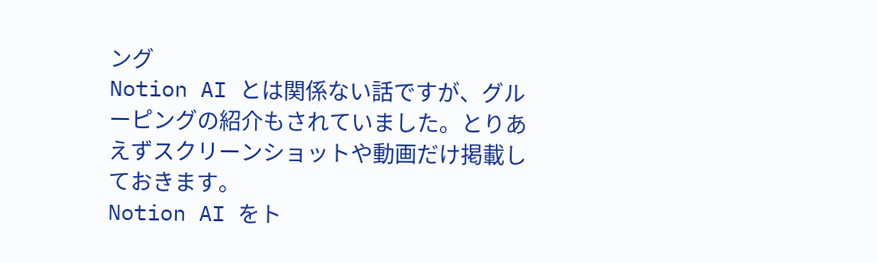ング
Notion AI とは関係ない話ですが、グルーピングの紹介もされていました。とりあえずスクリーンショットや動画だけ掲載しておきます。
Notion AI をト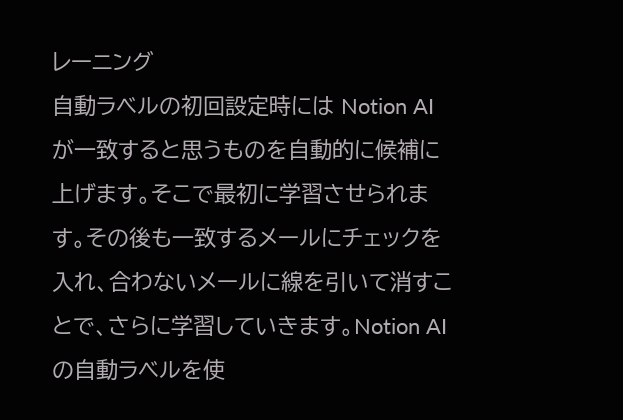レーニング
自動ラベルの初回設定時には Notion AI が一致すると思うものを自動的に候補に上げます。そこで最初に学習させられます。その後も一致するメールにチェックを入れ、合わないメールに線を引いて消すことで、さらに学習していきます。Notion AI の自動ラベルを使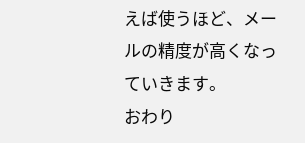えば使うほど、メールの精度が高くなっていきます。
おわり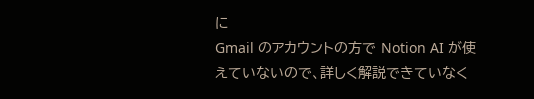に
Gmail のアカウントの方で Notion AI が使えていないので、詳しく解説できていなく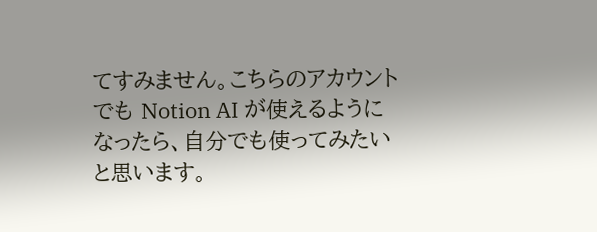てすみません。こちらのアカウントでも Notion AI が使えるようになったら、自分でも使ってみたいと思います。